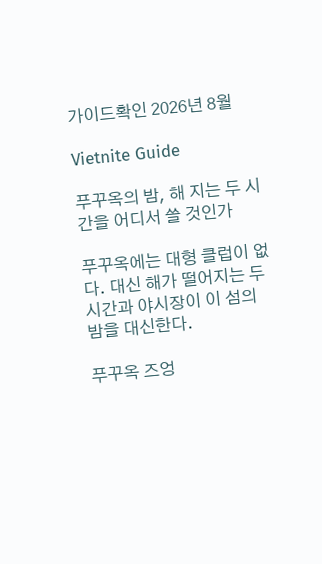가이드확인 2026년 8월

Vietnite Guide

푸꾸옥의 밤, 해 지는 두 시간을 어디서 쓸 것인가

푸꾸옥에는 대형 클럽이 없다. 대신 해가 떨어지는 두 시간과 야시장이 이 섬의 밤을 대신한다.

푸꾸옥 즈엉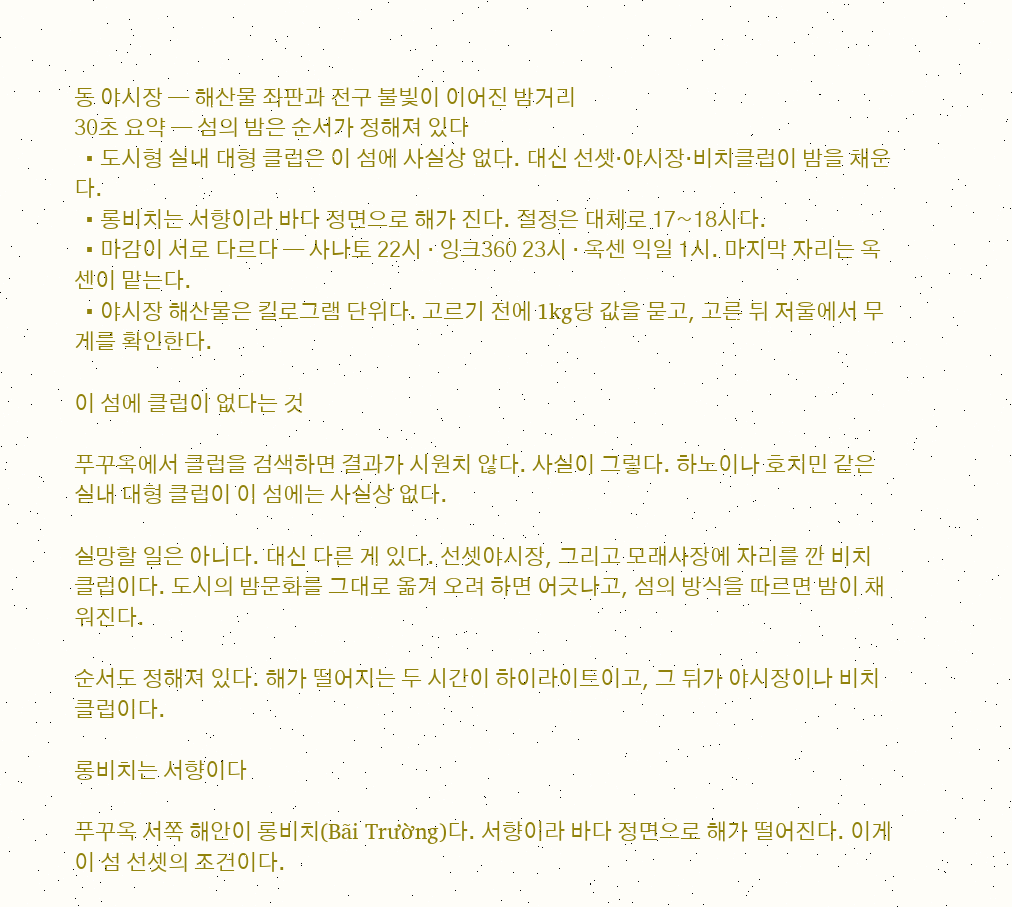동 야시장 — 해산물 좌판과 전구 불빛이 이어진 밤거리
30초 요약 — 섬의 밤은 순서가 정해져 있다
  • 도시형 실내 대형 클럽은 이 섬에 사실상 없다. 대신 선셋·야시장·비치클럽이 밤을 채운다.
  • 롱비치는 서향이라 바다 정면으로 해가 진다. 절정은 대체로 17~18시다.
  • 마감이 서로 다르다 — 사나토 22시 · 잉크360 23시 · 옥센 익일 1시. 마지막 자리는 옥센이 맡는다.
  • 야시장 해산물은 킬로그램 단위다. 고르기 전에 1kg당 값을 묻고, 고른 뒤 저울에서 무게를 확인한다.

이 섬에 클럽이 없다는 것

푸꾸옥에서 클럽을 검색하면 결과가 시원치 않다. 사실이 그렇다. 하노이나 호치민 같은 실내 대형 클럽이 이 섬에는 사실상 없다.

실망할 일은 아니다. 대신 다른 게 있다. 선셋야시장, 그리고 모래사장에 자리를 깐 비치클럽이다. 도시의 밤문화를 그대로 옮겨 오려 하면 어긋나고, 섬의 방식을 따르면 밤이 채워진다.

순서도 정해져 있다. 해가 떨어지는 두 시간이 하이라이트이고, 그 뒤가 야시장이나 비치클럽이다.

롱비치는 서향이다

푸꾸옥 서쪽 해안이 롱비치(Bãi Trường)다. 서향이라 바다 정면으로 해가 떨어진다. 이게 이 섬 선셋의 조건이다.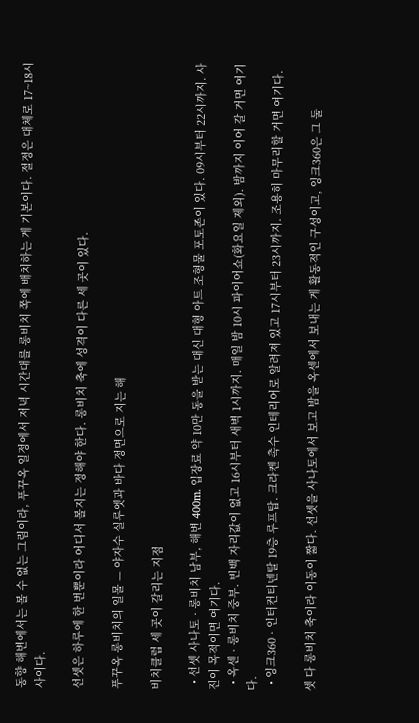동향 해변에서는 볼 수 없는 그림이라, 푸꾸옥 일정에서 저녁 시간대를 롱비치 쪽에 배치하는 게 기본이다. 절정은 대체로 17~18시 사이다.

선셋은 하루에 한 번뿐이라 어디서 볼지는 정해야 한다. 롱비치 축에 성격이 다른 세 곳이 있다.

푸꾸옥 롱비치의 일몰 — 야자수 실루엣과 바다 정면으로 지는 해

비치클럽 세 곳이 갈리는 지점

  • 선셋 사나토 · 롱비치 남부, 해변 400m. 입장료 약 10만 동을 받는 대신 대형 아트 조형물 포토존이 있다. 09시부터 22시까지. 사진이 목적이면 여기다.
  • 옥센 · 롱비치 중부. 빈백 자리값이 없고 16시부터 새벽 1시까지. 매일 밤 10시 파이어쇼(화요일 제외). 밤까지 이어 갈 거면 여기다.
  • 잉크360 · 인터컨티넨탈 19층 루프탑. 크라켄 촉수 인테리어로 알려져 있고 17시부터 23시까지. 조용히 마무리할 거면 여기다.

셋 다 롱비치 축이라 이동이 짧다. 선셋을 사나토에서 보고 밤을 옥센에서 보내는 게 활동적인 구성이고, 잉크360은 그 둘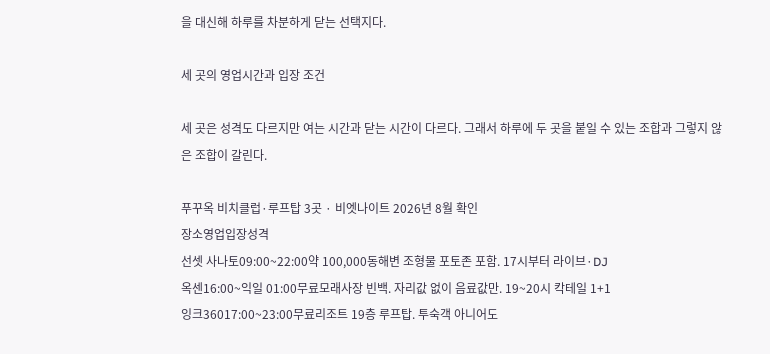을 대신해 하루를 차분하게 닫는 선택지다.

세 곳의 영업시간과 입장 조건

세 곳은 성격도 다르지만 여는 시간과 닫는 시간이 다르다. 그래서 하루에 두 곳을 붙일 수 있는 조합과 그렇지 않은 조합이 갈린다.

푸꾸옥 비치클럽·루프탑 3곳 · 비엣나이트 2026년 8월 확인
장소영업입장성격
선셋 사나토09:00~22:00약 100,000동해변 조형물 포토존 포함. 17시부터 라이브·DJ
옥센16:00~익일 01:00무료모래사장 빈백. 자리값 없이 음료값만. 19~20시 칵테일 1+1
잉크36017:00~23:00무료리조트 19층 루프탑. 투숙객 아니어도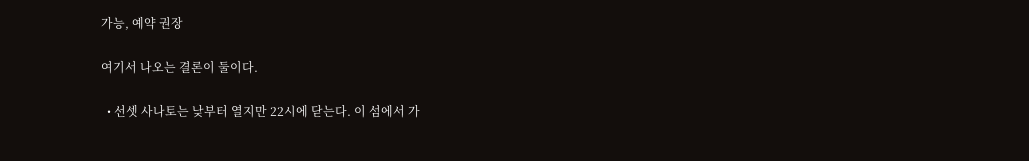가능, 예약 권장

여기서 나오는 결론이 둘이다.

  • 선셋 사나토는 낮부터 열지만 22시에 닫는다. 이 섬에서 가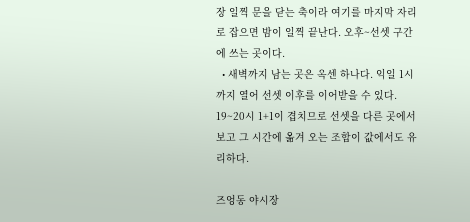장 일찍 문을 닫는 축이라 여기를 마지막 자리로 잡으면 밤이 일찍 끝난다. 오후~선셋 구간에 쓰는 곳이다.
  • 새벽까지 남는 곳은 옥센 하나다. 익일 1시까지 열어 선셋 이후를 이어받을 수 있다. 19~20시 1+1이 겹치므로 선셋을 다른 곳에서 보고 그 시간에 옮겨 오는 조합이 값에서도 유리하다.

즈엉동 야시장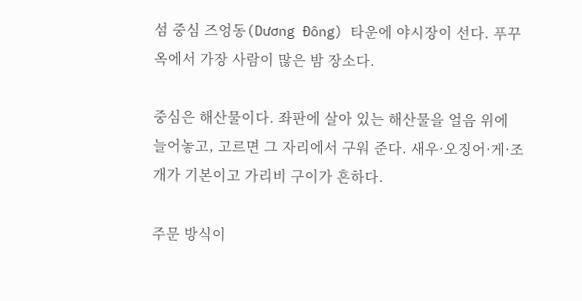섬 중심 즈엉동(Dương Đông) 타운에 야시장이 선다. 푸꾸옥에서 가장 사람이 많은 밤 장소다.

중심은 해산물이다. 좌판에 살아 있는 해산물을 얼음 위에 늘어놓고, 고르면 그 자리에서 구워 준다. 새우·오징어·게·조개가 기본이고 가리비 구이가 흔하다.

주문 방식이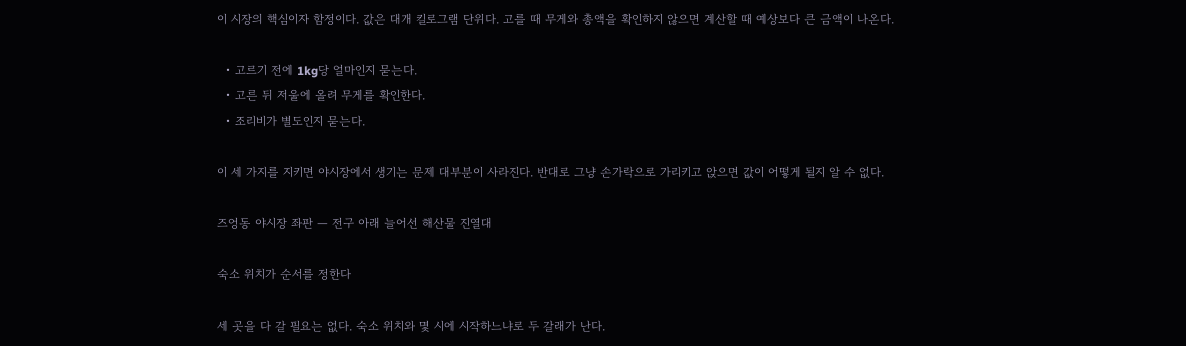이 시장의 핵심이자 함정이다. 값은 대개 킬로그램 단위다. 고를 때 무게와 총액을 확인하지 않으면 계산할 때 예상보다 큰 금액이 나온다.

  • 고르기 전에 1kg당 얼마인지 묻는다.
  • 고른 뒤 저울에 올려 무게를 확인한다.
  • 조리비가 별도인지 묻는다.

이 세 가지를 지키면 야시장에서 생기는 문제 대부분이 사라진다. 반대로 그냥 손가락으로 가리키고 앉으면 값이 어떻게 될지 알 수 없다.

즈엉동 야시장 좌판 — 전구 아래 늘어선 해산물 진열대

숙소 위치가 순서를 정한다

세 곳을 다 갈 필요는 없다. 숙소 위치와 몇 시에 시작하느냐로 두 갈래가 난다.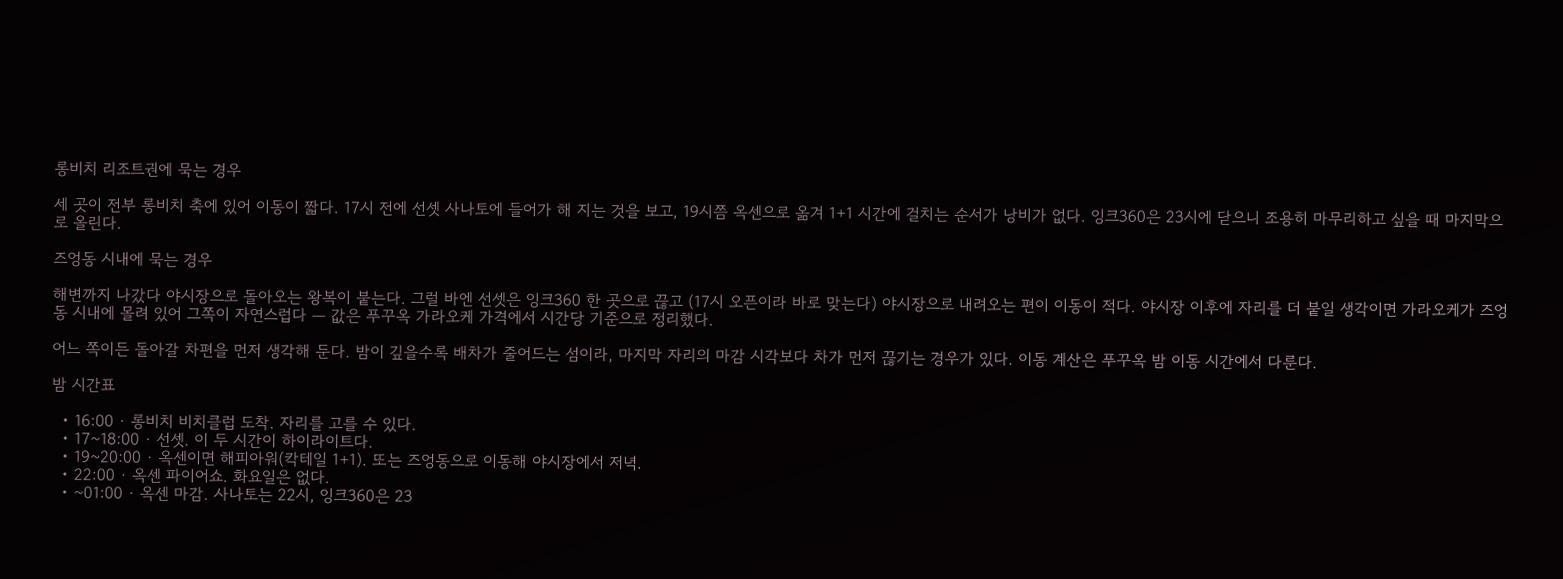롱비치 리조트권에 묵는 경우

세 곳이 전부 롱비치 축에 있어 이동이 짧다. 17시 전에 선셋 사나토에 들어가 해 지는 것을 보고, 19시쯤 옥센으로 옮겨 1+1 시간에 걸치는 순서가 낭비가 없다. 잉크360은 23시에 닫으니 조용히 마무리하고 싶을 때 마지막으로 올린다.

즈엉동 시내에 묵는 경우

해변까지 나갔다 야시장으로 돌아오는 왕복이 붙는다. 그럴 바엔 선셋은 잉크360 한 곳으로 끊고 (17시 오픈이라 바로 맞는다) 야시장으로 내려오는 편이 이동이 적다. 야시장 이후에 자리를 더 붙일 생각이면 가라오케가 즈엉동 시내에 몰려 있어 그쪽이 자연스럽다 — 값은 푸꾸옥 가라오케 가격에서 시간당 기준으로 정리했다.

어느 쪽이든 돌아갈 차편을 먼저 생각해 둔다. 밤이 깊을수록 배차가 줄어드는 섬이라, 마지막 자리의 마감 시각보다 차가 먼저 끊기는 경우가 있다. 이동 계산은 푸꾸옥 밤 이동 시간에서 다룬다.

밤 시간표

  • 16:00 · 롱비치 비치클럽 도착. 자리를 고를 수 있다.
  • 17~18:00 · 선셋. 이 두 시간이 하이라이트다.
  • 19~20:00 · 옥센이면 해피아워(칵테일 1+1). 또는 즈엉동으로 이동해 야시장에서 저녁.
  • 22:00 · 옥센 파이어쇼. 화요일은 없다.
  • ~01:00 · 옥센 마감. 사나토는 22시, 잉크360은 23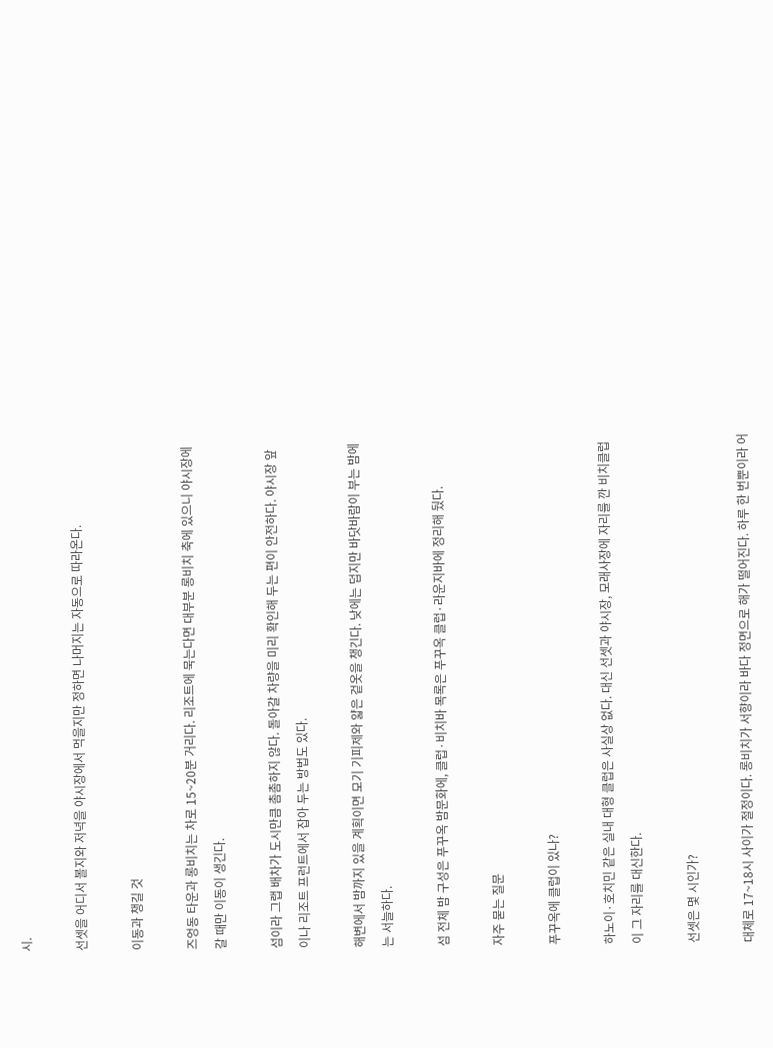시.

선셋을 어디서 볼지와 저녁을 야시장에서 먹을지만 정하면 나머지는 자동으로 따라온다.

이동과 챙길 것

즈엉동 타운과 롱비치는 차로 15~20분 거리다. 리조트에 묵는다면 대부분 롱비치 축에 있으니 야시장에 갈 때만 이동이 생긴다.

섬이라 그랩 배차가 도시만큼 촘촘하지 않다. 돌아갈 차량을 미리 확인해 두는 편이 안전하다. 야시장 앞이나 리조트 프런트에서 잡아 두는 방법도 있다.

해변에서 밤까지 있을 계획이면 모기 기피제와 얇은 겉옷을 챙긴다. 낮에는 덥지만 바닷바람이 부는 밤에는 서늘하다.

섬 전체 밤 구성은 푸꾸옥 밤문화에, 클럽·비치바 목록은 푸꾸옥 클럽·라운지바에 정리해 뒀다.

자주 묻는 질문

푸꾸옥에 클럽이 있나?

하노이·호치민 같은 실내 대형 클럽은 사실상 없다. 대신 선셋과 야시장, 모래사장에 자리를 깐 비치클럽이 그 자리를 대신한다.

선셋은 몇 시인가?

대체로 17~18시 사이가 절정이다. 롱비치가 서향이라 바다 정면으로 해가 떨어진다. 하루 한 번뿐이라 어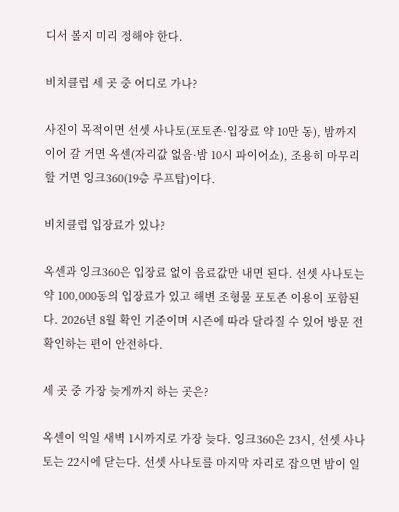디서 볼지 미리 정해야 한다.

비치클럽 세 곳 중 어디로 가나?

사진이 목적이면 선셋 사나토(포토존·입장료 약 10만 동), 밤까지 이어 갈 거면 옥센(자리값 없음·밤 10시 파이어쇼), 조용히 마무리할 거면 잉크360(19층 루프탑)이다.

비치클럽 입장료가 있나?

옥센과 잉크360은 입장료 없이 음료값만 내면 된다. 선셋 사나토는 약 100,000동의 입장료가 있고 해변 조형물 포토존 이용이 포함된다. 2026년 8월 확인 기준이며 시즌에 따라 달라질 수 있어 방문 전 확인하는 편이 안전하다.

세 곳 중 가장 늦게까지 하는 곳은?

옥센이 익일 새벽 1시까지로 가장 늦다. 잉크360은 23시, 선셋 사나토는 22시에 닫는다. 선셋 사나토를 마지막 자리로 잡으면 밤이 일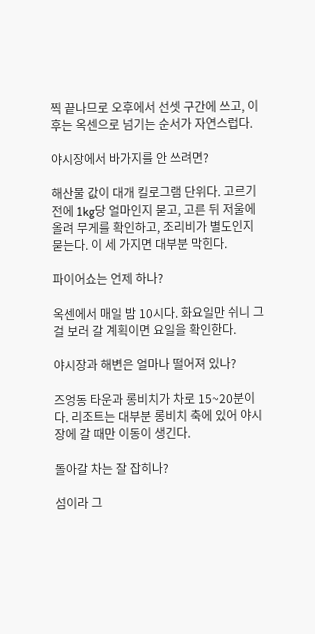찍 끝나므로 오후에서 선셋 구간에 쓰고, 이후는 옥센으로 넘기는 순서가 자연스럽다.

야시장에서 바가지를 안 쓰려면?

해산물 값이 대개 킬로그램 단위다. 고르기 전에 1kg당 얼마인지 묻고, 고른 뒤 저울에 올려 무게를 확인하고, 조리비가 별도인지 묻는다. 이 세 가지면 대부분 막힌다.

파이어쇼는 언제 하나?

옥센에서 매일 밤 10시다. 화요일만 쉬니 그걸 보러 갈 계획이면 요일을 확인한다.

야시장과 해변은 얼마나 떨어져 있나?

즈엉동 타운과 롱비치가 차로 15~20분이다. 리조트는 대부분 롱비치 축에 있어 야시장에 갈 때만 이동이 생긴다.

돌아갈 차는 잘 잡히나?

섬이라 그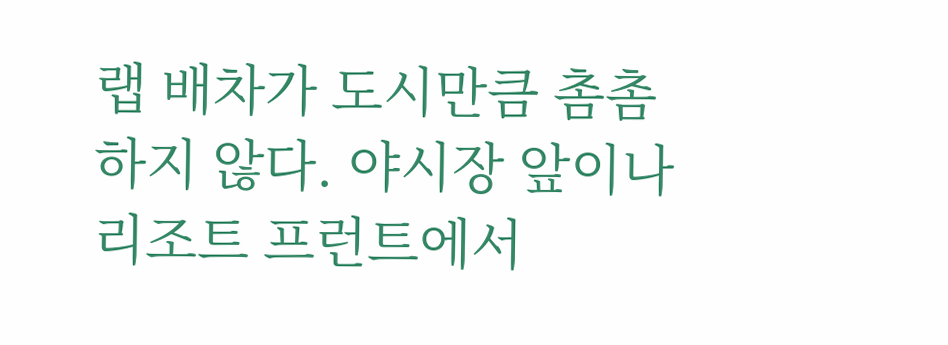랩 배차가 도시만큼 촘촘하지 않다. 야시장 앞이나 리조트 프런트에서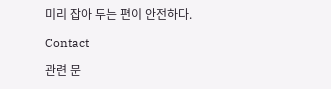미리 잡아 두는 편이 안전하다.

Contact

관련 문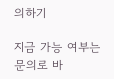의하기

지금 가능 여부는 문의로 바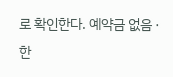로 확인한다. 예약금 없음 · 한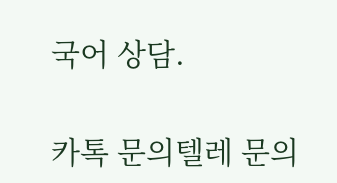국어 상담.

카톡 문의텔레 문의